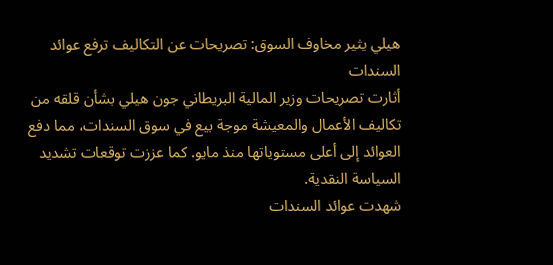هيلي يثير مخاوف السوق: تصريحات عن التكاليف ترفع عوائد السندات
أثارت تصريحات وزير المالية البريطاني جون هيلي بشأن قلقه من تكاليف الأعمال والمعيشة موجة بيع في سوق السندات، مما دفع العوائد إلى أعلى مستوياتها منذ مايو. كما عززت توقعات تشديد السياسة النقدية.
شهدت عوائد السندات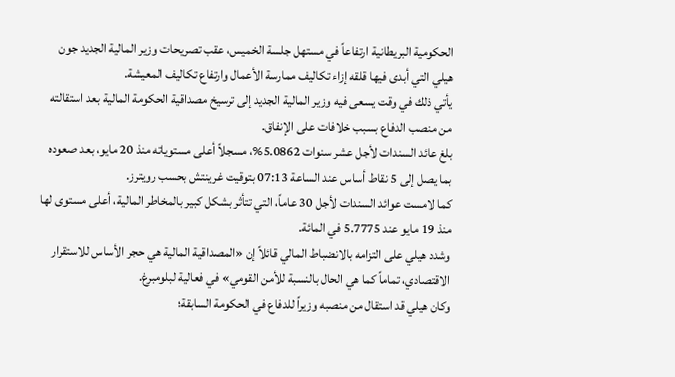الحكومية البريطانية ارتفاعاً في مستهل جلسة الخميس، عقب تصريحات وزير المالية الجديد جون هيلي التي أبدى فيها قلقه إزاء تكاليف ممارسة الأعمال وارتفاع تكاليف المعيشة.
يأتي ذلك في وقت يسعى فيه وزير المالية الجديد إلى ترسيخ مصداقية الحكومة المالية بعد استقالته من منصب الدفاع بسبب خلافات على الإنفاق.
بلغ عائد السندات لأجل عشر سنوات 5.0862%، مسجلاً أعلى مستوياته منذ 20 مايو، بعد صعوده بما يصل إلى 5 نقاط أساس عند الساعة 07:13 بتوقيت غرينتش بحسب رويترز.
كما لامست عوائد السندات لأجل 30 عاماً، التي تتأثر بشكل كبير بالمخاطر المالية، أعلى مستوى لها منذ 19 مايو عند 5.7775 في المائة.
وشدد هيلي على التزامه بالانضباط المالي قائلاً إن «المصداقية المالية هي حجر الأساس للاستقرار الاقتصادي، تماماً كما هي الحال بالنسبة للأمن القومي» في فعالية لبلومبرغ.
وكان هيلي قد استقال من منصبه وزيراً للدفاع في الحكومة السابقة؛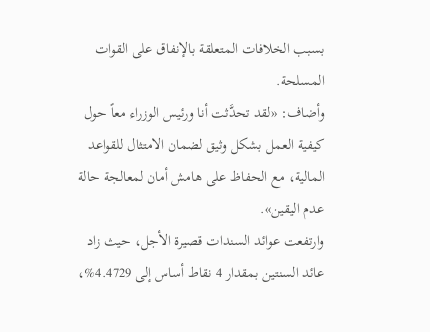بسبب الخلافات المتعلقة بالإنفاق على القوات المسلحة.
وأضاف: «لقد تحدَّثت أنا ورئيس الوزراء معاً حول كيفية العمل بشكل وثيق لضمان الامتثال للقواعد المالية، مع الحفاظ على هامش أمان لمعالجة حالة عدم اليقين».
وارتفعت عوائد السندات قصيرة الأجل، حيث زاد عائد السنتين بمقدار 4 نقاط أساس إلى 4.4729%،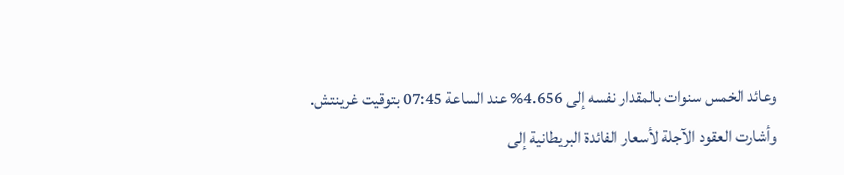وعائد الخمس سنوات بالمقدار نفسه إلى 4.656% عند الساعة 07:45 بتوقيت غرينتش.
وأشارت العقود الآجلة لأسعار الفائدة البريطانية إلى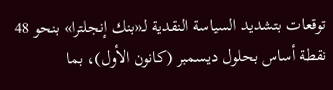توقعات بتشديد السياسة النقدية لـ«بنك إنجلترا» بنحو 48 نقطة أساس بحلول ديسمبر (كانون الأول)، بما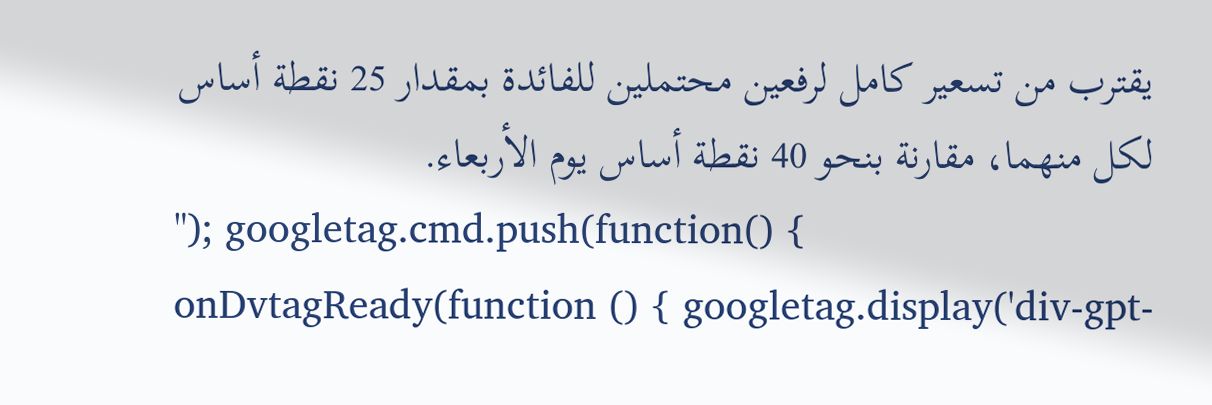يقترب من تسعير كامل لرفعين محتملين للفائدة بمقدار 25 نقطة أساس لكل منهما، مقارنة بنحو 40 نقطة أساس يوم الأربعاء.
"); googletag.cmd.push(function() { onDvtagReady(function () { googletag.display('div-gpt-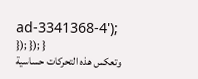ad-3341368-4'); }); }); }
وتعكس هذه التحركات حساسية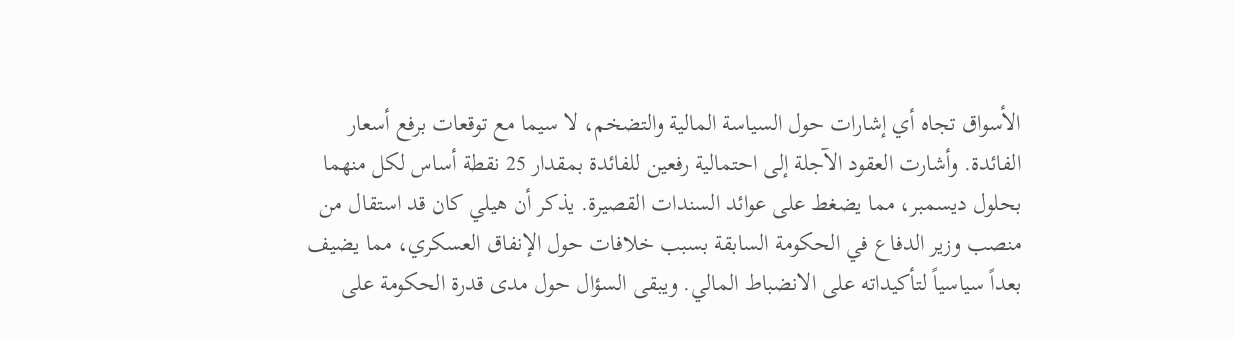الأسواق تجاه أي إشارات حول السياسة المالية والتضخم، لا سيما مع توقعات برفع أسعار الفائدة. وأشارت العقود الآجلة إلى احتمالية رفعين للفائدة بمقدار 25 نقطة أساس لكل منهما بحلول ديسمبر، مما يضغط على عوائد السندات القصيرة. يذكر أن هيلي كان قد استقال من منصب وزير الدفاع في الحكومة السابقة بسبب خلافات حول الإنفاق العسكري، مما يضيف بعداً سياسياً لتأكيداته على الانضباط المالي. ويبقى السؤال حول مدى قدرة الحكومة على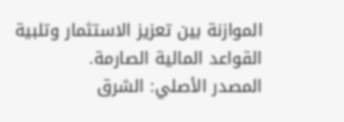الموازنة بين تعزيز الاستثمار وتلبية القواعد المالية الصارمة.
المصدر الأصلي: الشرق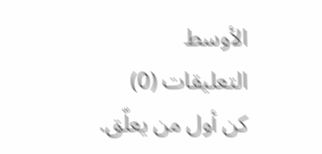الأوسط
التعليقات (0)
كن أول من يعلّق.